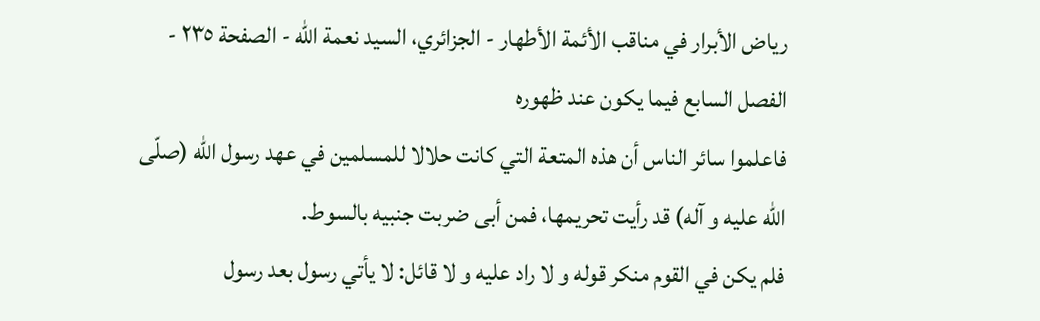رياض الأبرار في مناقب الأئمة الأطهار - الجزائري، السيد نعمة الله - الصفحة ٢٣٥ - الفصل السابع فيما يكون عند ظهوره
فاعلموا سائر الناس أن هذه المتعة التي كانت حلالا للمسلمين في عهد رسول اللّه (صلّى اللّه عليه و آله) قد رأيت تحريمها، فمن أبى ضربت جنبيه بالسوط.
فلم يكن في القوم منكر قوله و لا راد عليه و لا قائل: لا يأتي رسول بعد رسول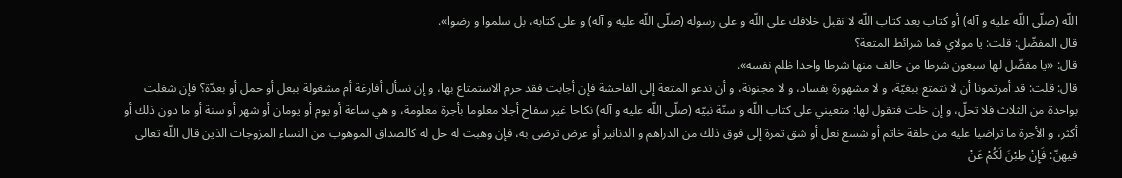اللّه (صلّى اللّه عليه و آله) أو كتاب بعد كتاب اللّه لا نقبل خلافك على اللّه و على رسوله (صلّى اللّه عليه و آله) و على كتابه، بل سلموا و رضوا».
قال المفضّل: قلت: يا مولاي فما شرائط المتعة؟
قال: «يا مفضّل لها سبعون شرطا من خالف منها شرطا واحدا ظلم نفسه».
قال: قلت: قد أمرتمونا أن لا نتمتع ببغيّة، و لا مشهورة بفساد، و لا مجنونة، و أن ندعو المتعة إلى الفاحشة فإن أجابت فقد حرم الاستمتاع بها، و إن نسأل أفارغة أم مشغولة ببعل أو حمل أو بعدّة؟ فإن شغلت بواحدة من الثلاث فلا تحلّ، و إن خلت فتقول لها: متعيني على كتاب اللّه و سنّة نبيّه (صلّى اللّه عليه و آله) نكاحا غير سفاح أجلا معلوما بأجرة معلومة، و هي ساعة أو يوم أو يومان أو شهر أو سنة أو ما دون ذلك أو أكثر، و الأجرة ما تراضيا عليه من حلقة خاتم أو شسع نعل أو شق تمرة إلى فوق ذلك من الدراهم و الدنانير أو عرض ترضى به، فإن وهبت له حل له كالصداق الموهوب من النساء المزوجات الذين قال اللّه تعالى فيهنّ: فَإِنْ طِبْنَ لَكُمْ عَنْ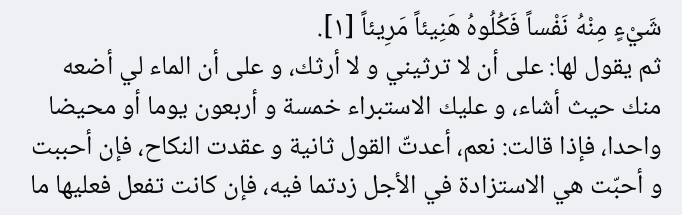شَيْءٍ مِنْهُ نَفْساً فَكُلُوهُ هَنِيئاً مَرِيئاً [١].
ثم يقول لها: على أن لا ترثيني و لا أرثك، و على أن الماء لي أضعه منك حيث أشاء، و عليك الاستبراء خمسة و أربعون يوما أو محيضا واحدا، فإذا قالت: نعم، أعدتّ القول ثانية و عقدت النكاح، فإن أحببت و أحبّت هي الاستزادة في الأجل زدتما فيه، فإن كانت تفعل فعليها ما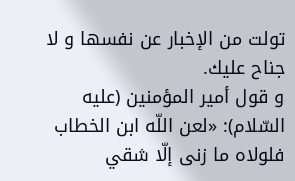تولت من الإخبار عن نفسها و لا جناح عليك.
و قول أمير المؤمنين (عليه السّلام): «لعن اللّه ابن الخطاب فلولاه ما زنى إلّا شقي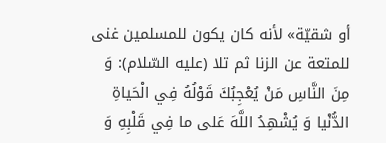أو شقيّة» لأنه كان يكون للمسلمين غنى للمتعة عن الزنا ثم تلا (عليه السّلام): وَ مِنَ النَّاسِ مَنْ يُعْجِبُكَ قَوْلُهُ فِي الْحَياةِ الدُّنْيا وَ يُشْهِدُ اللَّهَ عَلى ما فِي قَلْبِهِ وَ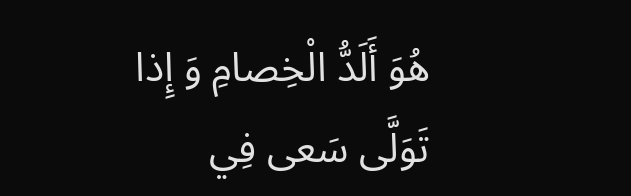هُوَ أَلَدُّ الْخِصامِ وَ إِذا تَوَلَّى سَعى فِي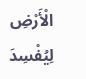الْأَرْضِ لِيُفْسِدَ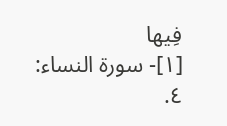فِيها
[١]- سورة النساء: ٤.